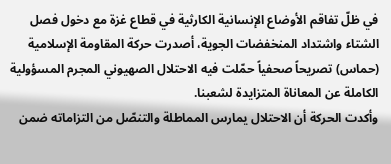في ظلّ تفاقم الأوضاع الإنسانية الكارثية في قطاع غزة مع دخول فصل الشتاء واشتداد المنخفضات الجوية، أصدرت حركة المقاومة الإسلامية (حماس) تصريحاً صحفياً حمّلت فيه الاحتلال الصهيوني المجرم المسؤولية الكاملة عن المعاناة المتزايدة لشعبنا.
وأكدت الحركة أن الاحتلال يمارس المماطلة والتنصّل من التزاماته ضمن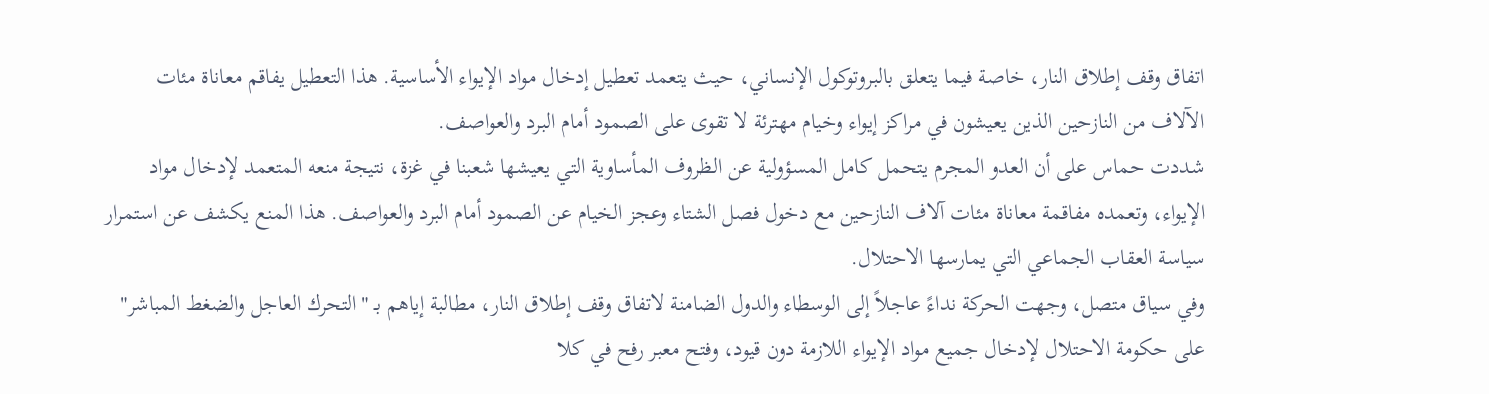اتفاق وقف إطلاق النار، خاصة فيما يتعلق بالبروتوكول الإنساني، حيث يتعمد تعطيل إدخال مواد الإيواء الأساسية. هذا التعطيل يفاقم معاناة مئات الآلاف من النازحين الذين يعيشون في مراكز إيواء وخيام مهترئة لا تقوى على الصمود أمام البرد والعواصف.
شددت حماس على أن العدو المجرم يتحمل كامل المسؤولية عن الظروف المأساوية التي يعيشها شعبنا في غزة، نتيجة منعه المتعمد لإدخال مواد الإيواء، وتعمده مفاقمة معاناة مئات آلاف النازحين مع دخول فصل الشتاء وعجز الخيام عن الصمود أمام البرد والعواصف. هذا المنع يكشف عن استمرار سياسة العقاب الجماعي التي يمارسها الاحتلال.
وفي سياق متصل، وجهت الحركة نداءً عاجلاً إلى الوسطاء والدول الضامنة لاتفاق وقف إطلاق النار، مطالبة إياهم بـ "التحرك العاجل والضغط المباشر" على حكومة الاحتلال لإدخال جميع مواد الإيواء اللازمة دون قيود، وفتح معبر رفح في كلا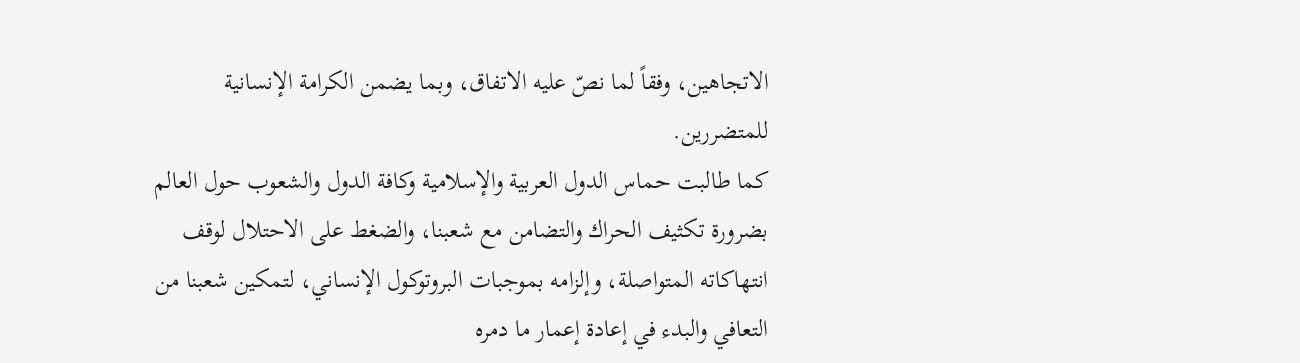الاتجاهين، وفقاً لما نصّ عليه الاتفاق، وبما يضمن الكرامة الإنسانية للمتضررين.
كما طالبت حماس الدول العربية والإسلامية وكافة الدول والشعوب حول العالم بضرورة تكثيف الحراك والتضامن مع شعبنا، والضغط على الاحتلال لوقف انتهاكاته المتواصلة، وإلزامه بموجبات البروتوكول الإنساني، لتمكين شعبنا من التعافي والبدء في إعادة إعمار ما دمره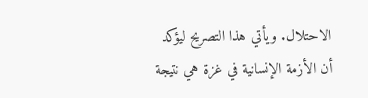الاحتلال. ويأتي هذا التصريح ليؤكد أن الأزمة الإنسانية في غزة هي نتيجة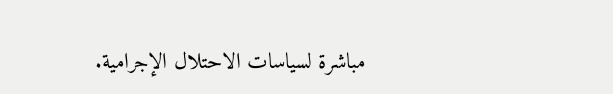مباشرة لسياسات الاحتلال الإجرامية.